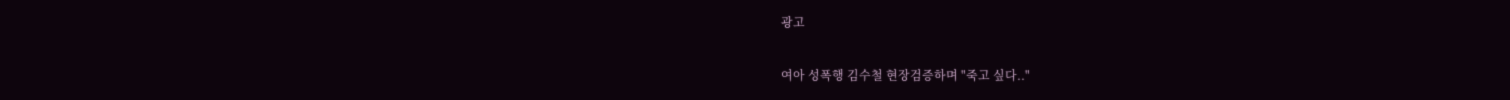광고

여아 성폭행 김수철 현장검증하며 "죽고 싶다.."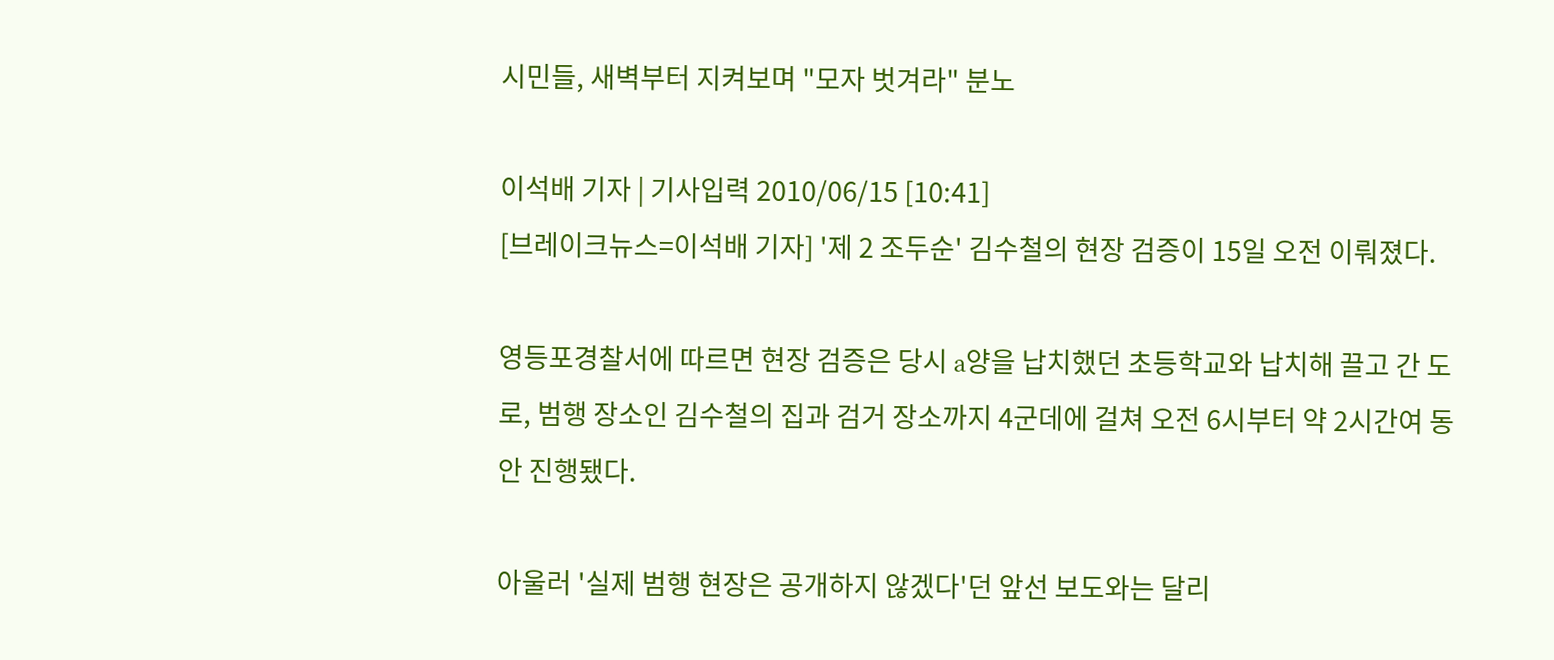시민들, 새벽부터 지켜보며 "모자 벗겨라" 분노

이석배 기자 | 기사입력 2010/06/15 [10:41]
[브레이크뉴스=이석배 기자] '제 2 조두순' 김수철의 현장 검증이 15일 오전 이뤄졌다.

영등포경찰서에 따르면 현장 검증은 당시 a양을 납치했던 초등학교와 납치해 끌고 간 도로, 범행 장소인 김수철의 집과 검거 장소까지 4군데에 걸쳐 오전 6시부터 약 2시간여 동안 진행됐다.

아울러 '실제 범행 현장은 공개하지 않겠다'던 앞선 보도와는 달리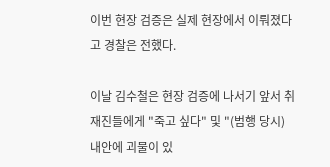이번 현장 검증은 실제 현장에서 이뤄졌다고 경찰은 전했다.

이날 김수철은 현장 검증에 나서기 앞서 취재진들에게 "죽고 싶다" 및 "(범행 당시) 내안에 괴물이 있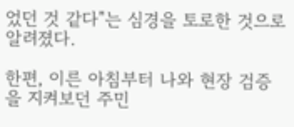었던 것 같다"는 심경을 토로한 것으로 알려졌다.

한편, 이른 아침부터 나와 현장 검증을 지켜보던 주민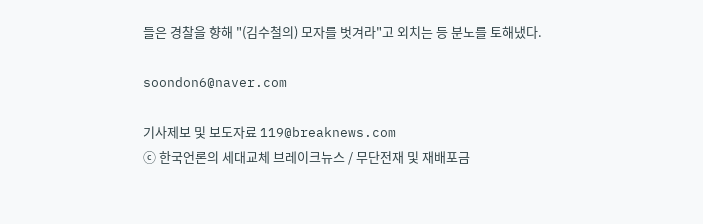들은 경찰을 향해 "(김수철의) 모자를 벗겨라"고 외치는 등 분노를 토해냈다.

soondon6@naver.com

기사제보 및 보도자료 119@breaknews.com
ⓒ 한국언론의 세대교체 브레이크뉴스 / 무단전재 및 재배포금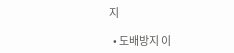지

  • 도배방지 이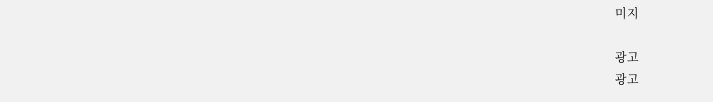미지

광고
광고